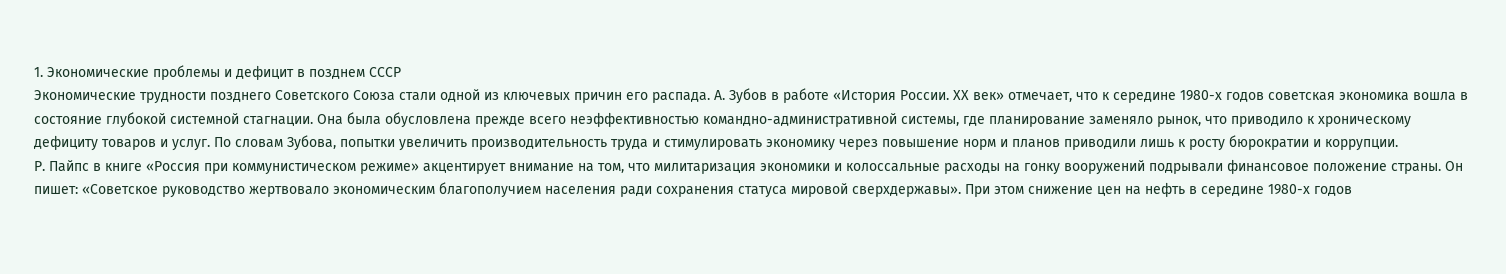1. Экономические проблемы и дефицит в позднем СССР
Экономические трудности позднего Советского Союза стали одной из ключевых причин его распада. А. Зубов в работе «История России. ХХ век» отмечает, что к середине 1980-х годов советская экономика вошла в состояние глубокой системной стагнации. Она была обусловлена прежде всего неэффективностью командно-административной системы, где планирование заменяло рынок, что приводило к хроническому дефициту товаров и услуг. По словам Зубова, попытки увеличить производительность труда и стимулировать экономику через повышение норм и планов приводили лишь к росту бюрократии и коррупции.
Р. Пайпс в книге «Россия при коммунистическом режиме» акцентирует внимание на том, что милитаризация экономики и колоссальные расходы на гонку вооружений подрывали финансовое положение страны. Он пишет: «Советское руководство жертвовало экономическим благополучием населения ради сохранения статуса мировой сверхдержавы». При этом снижение цен на нефть в середине 1980-х годов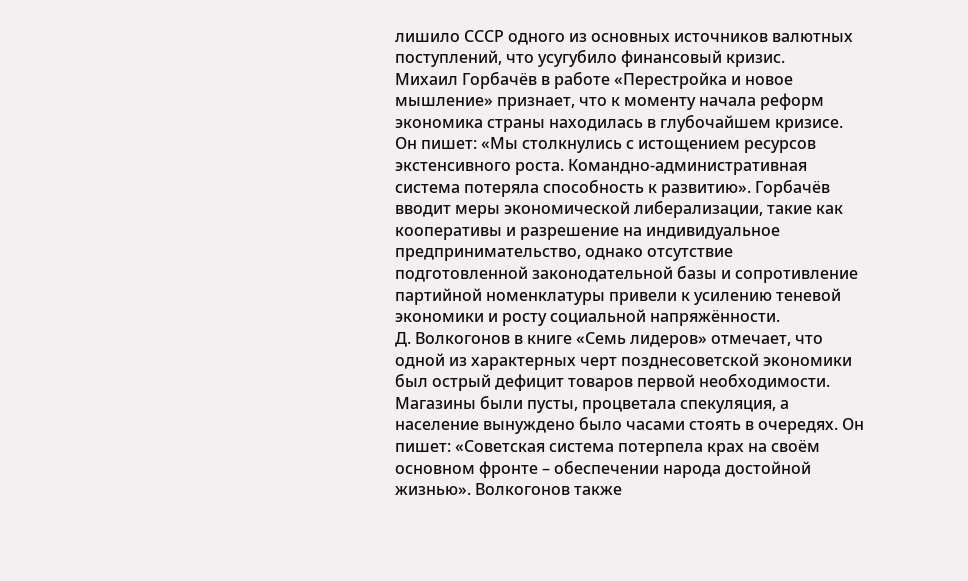лишило СССР одного из основных источников валютных поступлений, что усугубило финансовый кризис.
Михаил Горбачёв в работе «Перестройка и новое мышление» признает, что к моменту начала реформ экономика страны находилась в глубочайшем кризисе. Он пишет: «Мы столкнулись с истощением ресурсов экстенсивного роста. Командно-административная система потеряла способность к развитию». Горбачёв вводит меры экономической либерализации, такие как кооперативы и разрешение на индивидуальное предпринимательство, однако отсутствие подготовленной законодательной базы и сопротивление партийной номенклатуры привели к усилению теневой экономики и росту социальной напряжённости.
Д. Волкогонов в книге «Семь лидеров» отмечает, что одной из характерных черт позднесоветской экономики был острый дефицит товаров первой необходимости. Магазины были пусты, процветала спекуляция, а население вынуждено было часами стоять в очередях. Он пишет: «Советская система потерпела крах на своём основном фронте – обеспечении народа достойной жизнью». Волкогонов также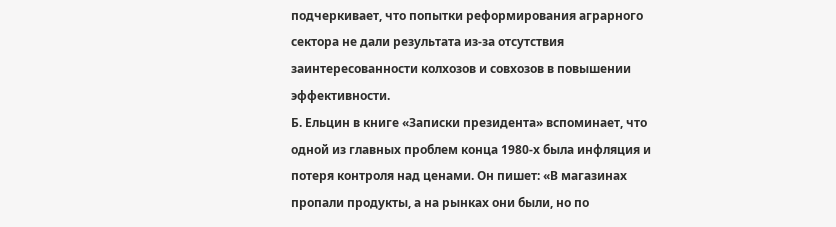подчеркивает, что попытки реформирования аграрного сектора не дали результата из-за отсутствия заинтересованности колхозов и совхозов в повышении эффективности.
Б. Ельцин в книге «Записки президента» вспоминает, что одной из главных проблем конца 1980-х была инфляция и потеря контроля над ценами. Он пишет: «В магазинах пропали продукты, а на рынках они были, но по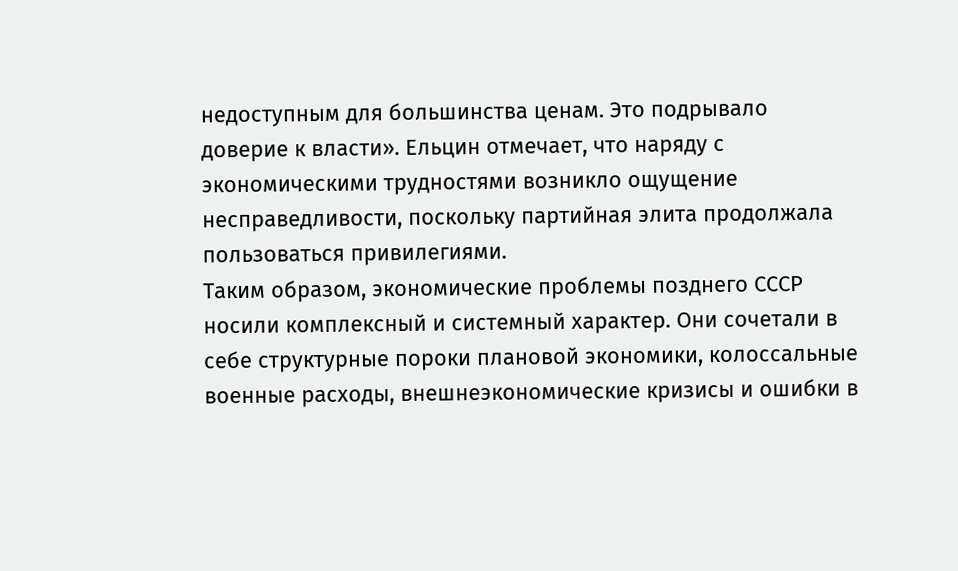недоступным для большинства ценам. Это подрывало доверие к власти». Ельцин отмечает, что наряду с экономическими трудностями возникло ощущение несправедливости, поскольку партийная элита продолжала пользоваться привилегиями.
Таким образом, экономические проблемы позднего СССР носили комплексный и системный характер. Они сочетали в себе структурные пороки плановой экономики, колоссальные военные расходы, внешнеэкономические кризисы и ошибки в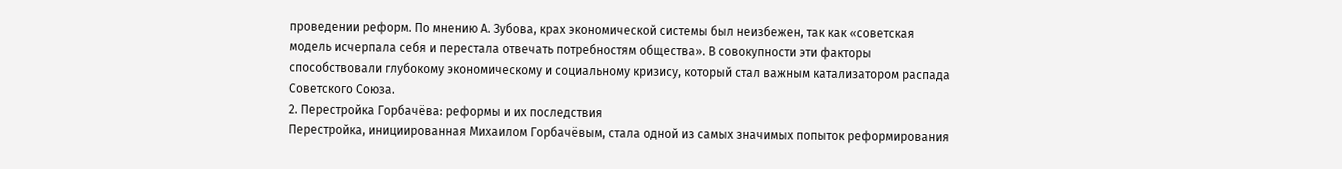проведении реформ. По мнению А. Зубова, крах экономической системы был неизбежен, так как «советская модель исчерпала себя и перестала отвечать потребностям общества». В совокупности эти факторы способствовали глубокому экономическому и социальному кризису, который стал важным катализатором распада Советского Союза.
2. Перестройка Горбачёва: реформы и их последствия
Перестройка, инициированная Михаилом Горбачёвым, стала одной из самых значимых попыток реформирования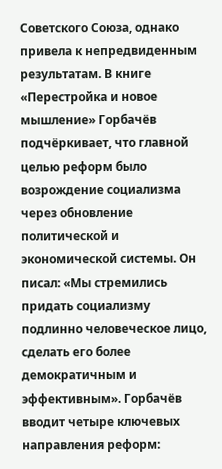Советского Союза, однако привела к непредвиденным результатам. В книге «Перестройка и новое мышление» Горбачёв подчёркивает, что главной целью реформ было возрождение социализма через обновление политической и экономической системы. Он писал: «Мы стремились придать социализму подлинно человеческое лицо, сделать его более демократичным и эффективным». Горбачёв вводит четыре ключевых направления реформ: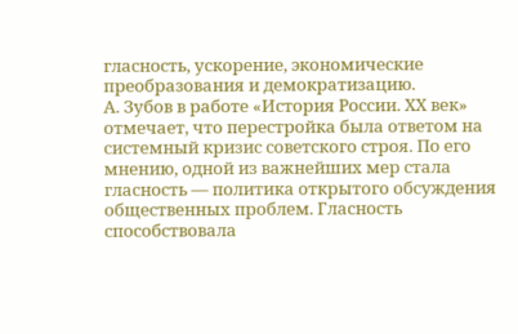гласность, ускорение, экономические преобразования и демократизацию.
А. Зубов в работе «История России. ХХ век» отмечает, что перестройка была ответом на системный кризис советского строя. По его мнению, одной из важнейших мер стала гласность — политика открытого обсуждения общественных проблем. Гласность способствовала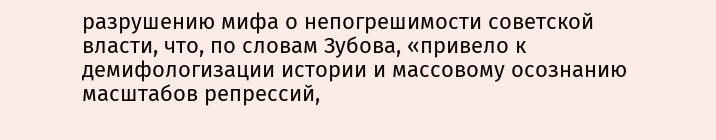разрушению мифа о непогрешимости советской власти, что, по словам Зубова, «привело к демифологизации истории и массовому осознанию масштабов репрессий,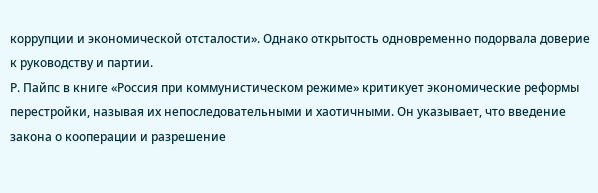коррупции и экономической отсталости». Однако открытость одновременно подорвала доверие к руководству и партии.
Р. Пайпс в книге «Россия при коммунистическом режиме» критикует экономические реформы перестройки, называя их непоследовательными и хаотичными. Он указывает, что введение закона о кооперации и разрешение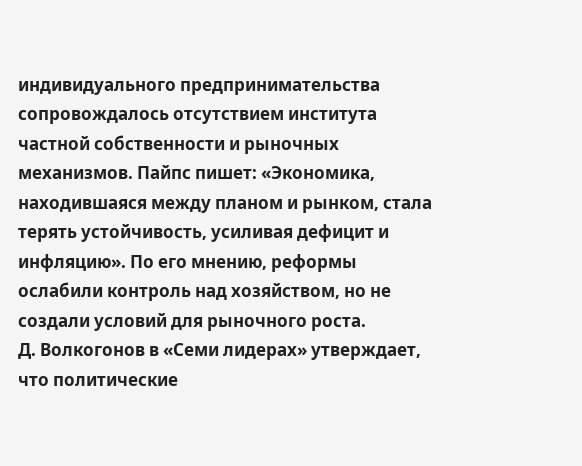индивидуального предпринимательства сопровождалось отсутствием института частной собственности и рыночных механизмов. Пайпс пишет: «Экономика, находившаяся между планом и рынком, стала терять устойчивость, усиливая дефицит и инфляцию». По его мнению, реформы ослабили контроль над хозяйством, но не создали условий для рыночного роста.
Д. Волкогонов в «Семи лидерах» утверждает, что политические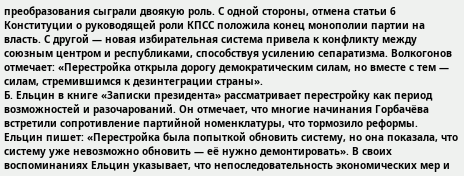преобразования сыграли двоякую роль. С одной стороны, отмена статьи 6 Конституции о руководящей роли КПСС положила конец монополии партии на власть. С другой — новая избирательная система привела к конфликту между союзным центром и республиками, способствуя усилению сепаратизма. Волкогонов отмечает: «Перестройка открыла дорогу демократическим силам, но вместе с тем — силам, стремившимся к дезинтеграции страны».
Б. Ельцин в книге «Записки президента» рассматривает перестройку как период возможностей и разочарований. Он отмечает, что многие начинания Горбачёва встретили сопротивление партийной номенклатуры, что тормозило реформы. Ельцин пишет: «Перестройка была попыткой обновить систему, но она показала, что систему уже невозможно обновить — её нужно демонтировать». В своих воспоминаниях Ельцин указывает, что непоследовательность экономических мер и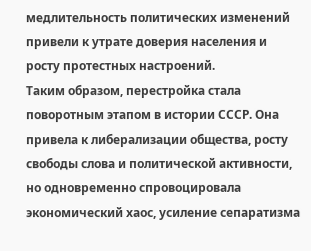медлительность политических изменений привели к утрате доверия населения и росту протестных настроений.
Таким образом, перестройка стала поворотным этапом в истории СССР. Она привела к либерализации общества, росту свободы слова и политической активности, но одновременно спровоцировала экономический хаос, усиление сепаратизма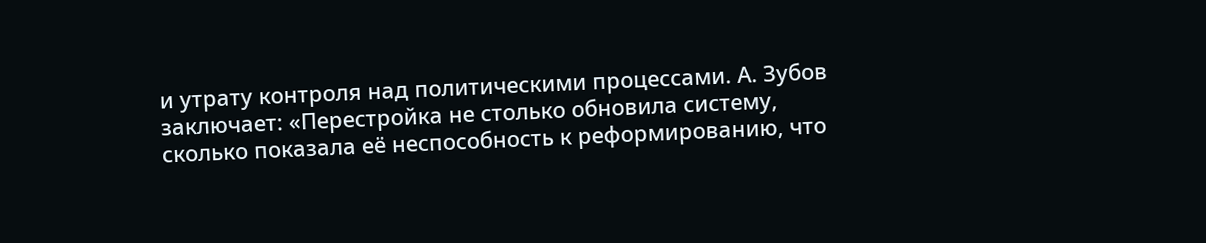и утрату контроля над политическими процессами. А. Зубов заключает: «Перестройка не столько обновила систему, сколько показала её неспособность к реформированию, что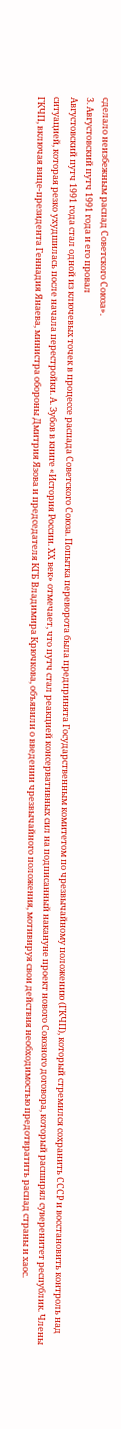сделало неизбежным распад Советского Союза».
3. Августовский путч 1991 года и его провал
Августовский путч 1991 года стал одной из ключевых точек в процессе распада Советского Союза. Попытка переворота была предпринята Государственным комитетом по чрезвычайному положению (ГКЧП), который стремился сохранить СССР и восстановить контроль над ситуацией, которая резко ухудшилась после начала перестройки. А. Зубов в книге «История России. ХХ век» отмечает, что путч стал реакцией консервативных сил на подписанный накануне проект нового Союзного договора, который расширял суверенитет республик. Члены ГКЧП, включая вице-президента Геннадия Янаева, министра обороны Дмитрия Язова и председателя КГБ Владимира Крючкова, объявили о введении чрезвычайного положения, мотивируя свои действия необходимостью предотвратить распад страны и хаос.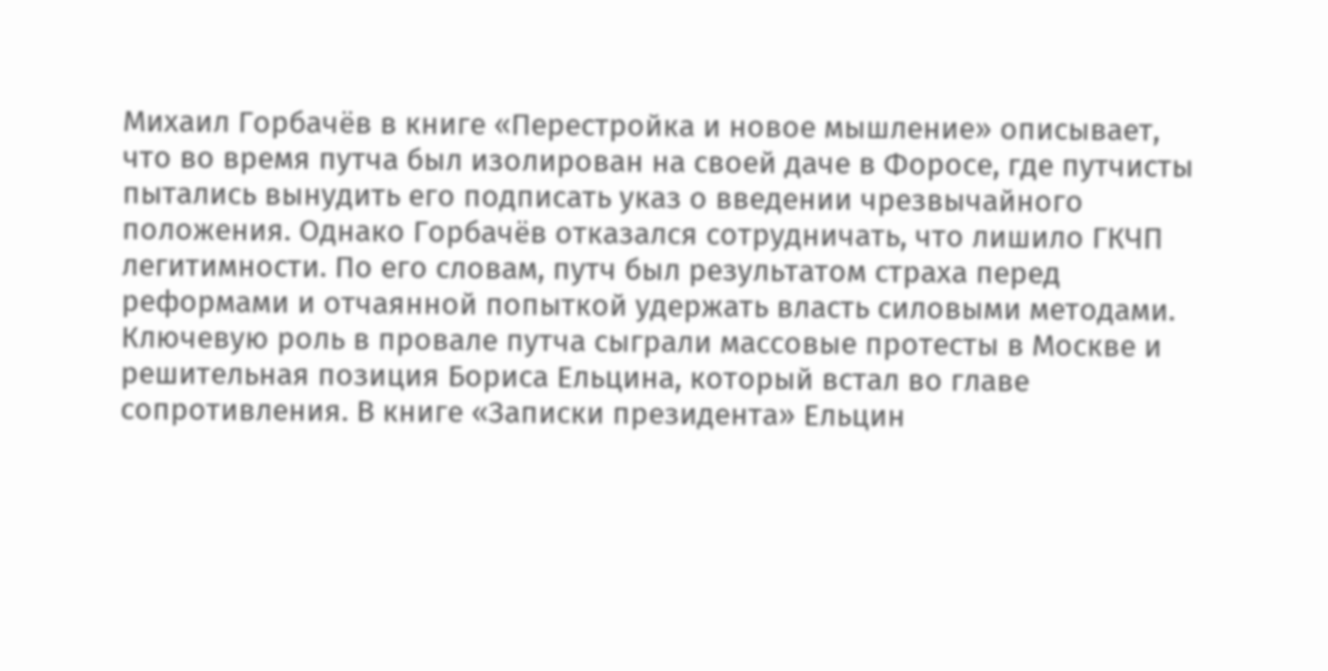Михаил Горбачёв в книге «Перестройка и новое мышление» описывает, что во время путча был изолирован на своей даче в Форосе, где путчисты пытались вынудить его подписать указ о введении чрезвычайного положения. Однако Горбачёв отказался сотрудничать, что лишило ГКЧП легитимности. По его словам, путч был результатом страха перед реформами и отчаянной попыткой удержать власть силовыми методами.
Ключевую роль в провале путча сыграли массовые протесты в Москве и решительная позиция Бориса Ельцина, который встал во главе сопротивления. В книге «Записки президента» Ельцин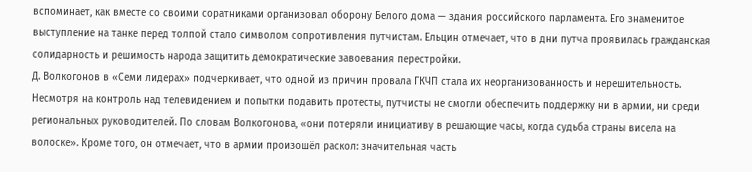вспоминает, как вместе со своими соратниками организовал оборону Белого дома — здания российского парламента. Его знаменитое выступление на танке перед толпой стало символом сопротивления путчистам. Ельцин отмечает, что в дни путча проявилась гражданская солидарность и решимость народа защитить демократические завоевания перестройки.
Д. Волкогонов в «Семи лидерах» подчеркивает, что одной из причин провала ГКЧП стала их неорганизованность и нерешительность. Несмотря на контроль над телевидением и попытки подавить протесты, путчисты не смогли обеспечить поддержку ни в армии, ни среди региональных руководителей. По словам Волкогонова, «они потеряли инициативу в решающие часы, когда судьба страны висела на волоске». Кроме того, он отмечает, что в армии произошёл раскол: значительная часть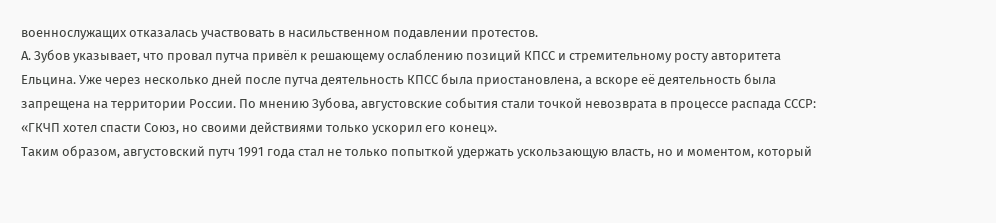военнослужащих отказалась участвовать в насильственном подавлении протестов.
А. Зубов указывает, что провал путча привёл к решающему ослаблению позиций КПСС и стремительному росту авторитета Ельцина. Уже через несколько дней после путча деятельность КПСС была приостановлена, а вскоре её деятельность была запрещена на территории России. По мнению Зубова, августовские события стали точкой невозврата в процессе распада СССР: «ГКЧП хотел спасти Союз, но своими действиями только ускорил его конец».
Таким образом, августовский путч 1991 года стал не только попыткой удержать ускользающую власть, но и моментом, который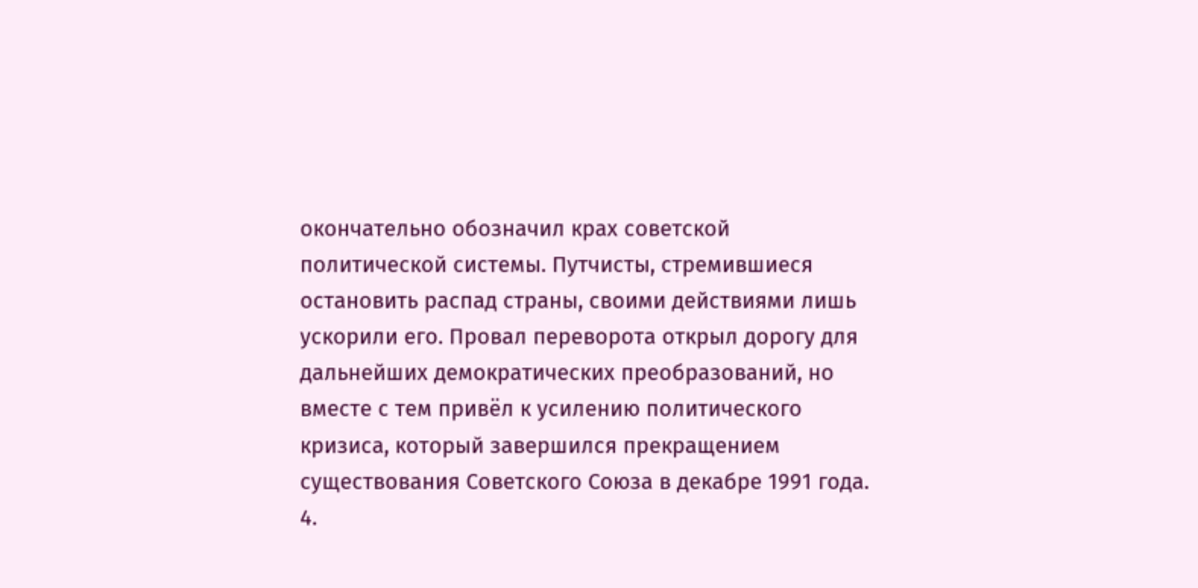окончательно обозначил крах советской политической системы. Путчисты, стремившиеся остановить распад страны, своими действиями лишь ускорили его. Провал переворота открыл дорогу для дальнейших демократических преобразований, но вместе с тем привёл к усилению политического кризиса, который завершился прекращением существования Советского Союза в декабре 1991 года.
4.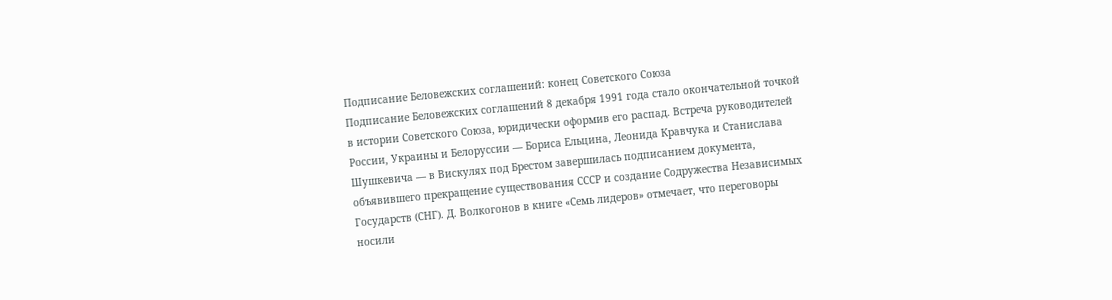Подписание Беловежских соглашений: конец Советского Союза
Подписание Беловежских соглашений 8 декабря 1991 года стало окончательной точкой в истории Советского Союза, юридически оформив его распад. Встреча руководителей России, Украины и Белоруссии — Бориса Ельцина, Леонида Кравчука и Станислава Шушкевича — в Вискулях под Брестом завершилась подписанием документа, объявившего прекращение существования СССР и создание Содружества Независимых Государств (СНГ). Д. Волкогонов в книге «Семь лидеров» отмечает, что переговоры носили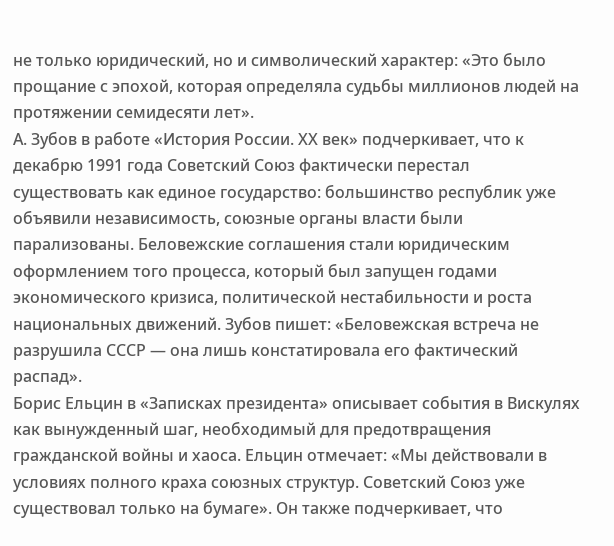не только юридический, но и символический характер: «Это было прощание с эпохой, которая определяла судьбы миллионов людей на протяжении семидесяти лет».
А. Зубов в работе «История России. ХХ век» подчеркивает, что к декабрю 1991 года Советский Союз фактически перестал существовать как единое государство: большинство республик уже объявили независимость, союзные органы власти были парализованы. Беловежские соглашения стали юридическим оформлением того процесса, который был запущен годами экономического кризиса, политической нестабильности и роста национальных движений. Зубов пишет: «Беловежская встреча не разрушила СССР — она лишь констатировала его фактический распад».
Борис Ельцин в «Записках президента» описывает события в Вискулях как вынужденный шаг, необходимый для предотвращения гражданской войны и хаоса. Ельцин отмечает: «Мы действовали в условиях полного краха союзных структур. Советский Союз уже существовал только на бумаге». Он также подчеркивает, что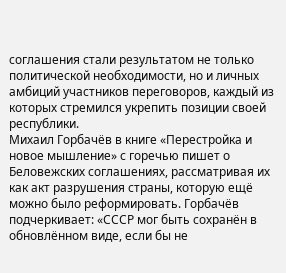соглашения стали результатом не только политической необходимости, но и личных амбиций участников переговоров, каждый из которых стремился укрепить позиции своей республики.
Михаил Горбачёв в книге «Перестройка и новое мышление» с горечью пишет о Беловежских соглашениях, рассматривая их как акт разрушения страны, которую ещё можно было реформировать. Горбачёв подчеркивает: «СССР мог быть сохранён в обновлённом виде, если бы не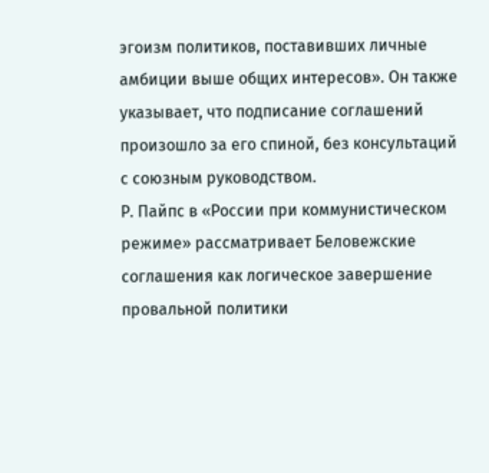эгоизм политиков, поставивших личные амбиции выше общих интересов». Он также указывает, что подписание соглашений произошло за его спиной, без консультаций с союзным руководством.
Р. Пайпс в «России при коммунистическом режиме» рассматривает Беловежские соглашения как логическое завершение провальной политики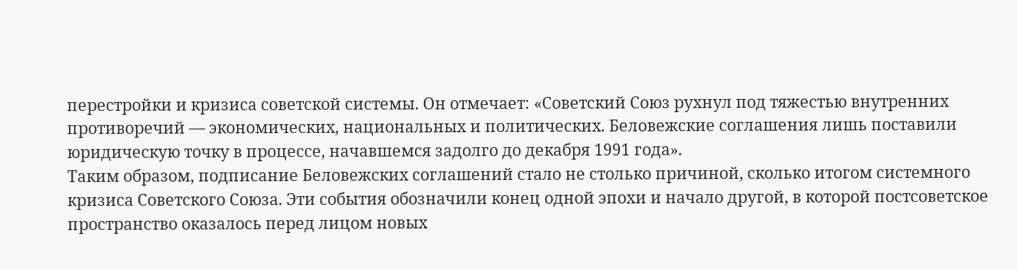перестройки и кризиса советской системы. Он отмечает: «Советский Союз рухнул под тяжестью внутренних противоречий — экономических, национальных и политических. Беловежские соглашения лишь поставили юридическую точку в процессе, начавшемся задолго до декабря 1991 года».
Таким образом, подписание Беловежских соглашений стало не столько причиной, сколько итогом системного кризиса Советского Союза. Эти события обозначили конец одной эпохи и начало другой, в которой постсоветское пространство оказалось перед лицом новых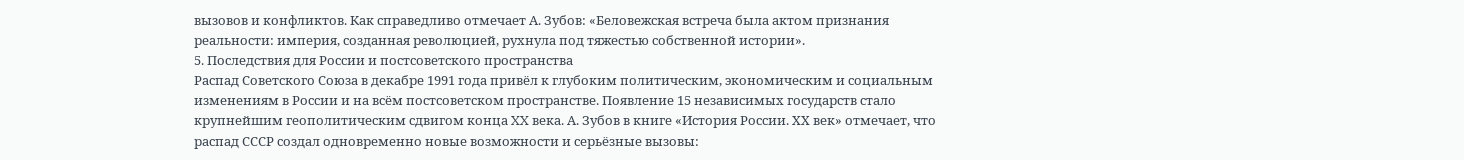вызовов и конфликтов. Как справедливо отмечает А. Зубов: «Беловежская встреча была актом признания реальности: империя, созданная революцией, рухнула под тяжестью собственной истории».
5. Последствия для России и постсоветского пространства
Распад Советского Союза в декабре 1991 года привёл к глубоким политическим, экономическим и социальным изменениям в России и на всём постсоветском пространстве. Появление 15 независимых государств стало крупнейшим геополитическим сдвигом конца XX века. А. Зубов в книге «История России. ХХ век» отмечает, что распад СССР создал одновременно новые возможности и серьёзные вызовы: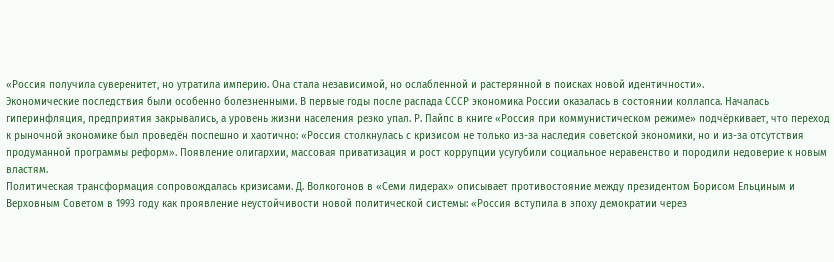«Россия получила суверенитет, но утратила империю. Она стала независимой, но ослабленной и растерянной в поисках новой идентичности».
Экономические последствия были особенно болезненными. В первые годы после распада СССР экономика России оказалась в состоянии коллапса. Началась гиперинфляция, предприятия закрывались, а уровень жизни населения резко упал. Р. Пайпс в книге «Россия при коммунистическом режиме» подчёркивает, что переход к рыночной экономике был проведён поспешно и хаотично: «Россия столкнулась с кризисом не только из-за наследия советской экономики, но и из-за отсутствия продуманной программы реформ». Появление олигархии, массовая приватизация и рост коррупции усугубили социальное неравенство и породили недоверие к новым властям.
Политическая трансформация сопровождалась кризисами. Д. Волкогонов в «Семи лидерах» описывает противостояние между президентом Борисом Ельциным и Верховным Советом в 1993 году как проявление неустойчивости новой политической системы: «Россия вступила в эпоху демократии через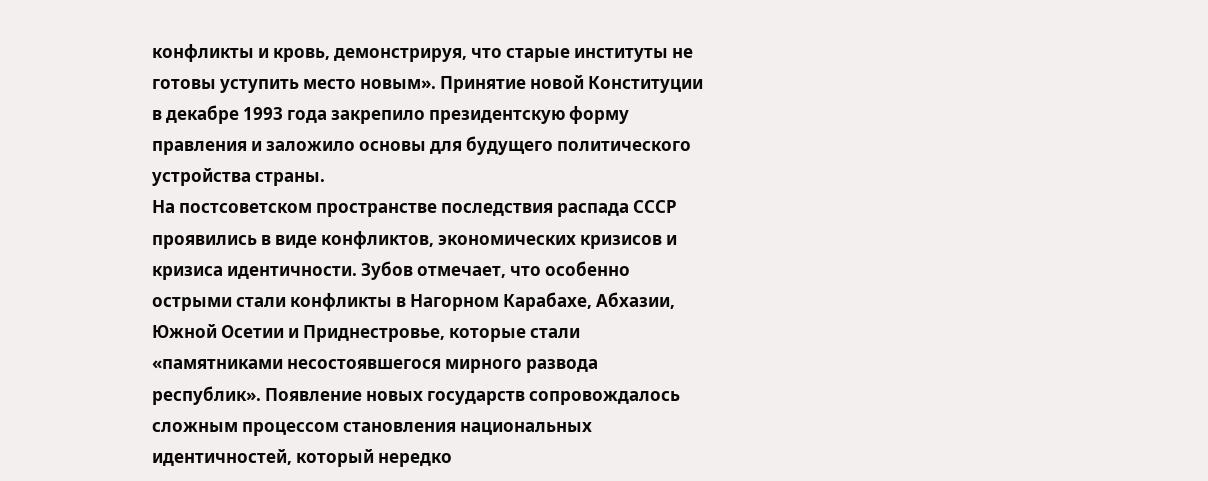конфликты и кровь, демонстрируя, что старые институты не готовы уступить место новым». Принятие новой Конституции в декабре 1993 года закрепило президентскую форму правления и заложило основы для будущего политического устройства страны.
На постсоветском пространстве последствия распада СССР проявились в виде конфликтов, экономических кризисов и кризиса идентичности. Зубов отмечает, что особенно острыми стали конфликты в Нагорном Карабахе, Абхазии, Южной Осетии и Приднестровье, которые стали «памятниками несостоявшегося мирного развода республик». Появление новых государств сопровождалось сложным процессом становления национальных идентичностей, который нередко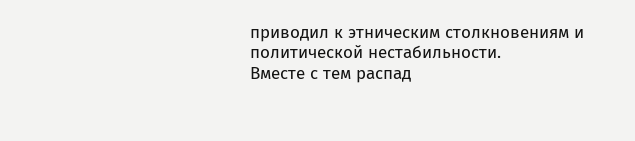приводил к этническим столкновениям и политической нестабильности.
Вместе с тем распад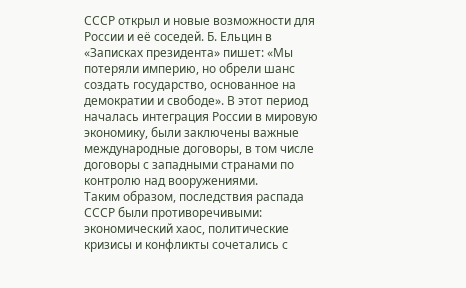СССР открыл и новые возможности для России и её соседей. Б. Ельцин в «Записках президента» пишет: «Мы потеряли империю, но обрели шанс создать государство, основанное на демократии и свободе». В этот период началась интеграция России в мировую экономику, были заключены важные международные договоры, в том числе договоры с западными странами по контролю над вооружениями.
Таким образом, последствия распада СССР были противоречивыми: экономический хаос, политические кризисы и конфликты сочетались с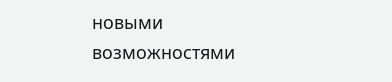новыми возможностями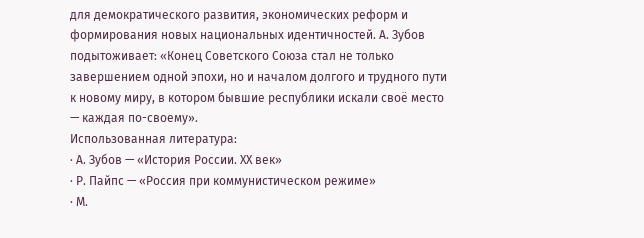для демократического развития, экономических реформ и формирования новых национальных идентичностей. А. Зубов подытоживает: «Конец Советского Союза стал не только завершением одной эпохи, но и началом долгого и трудного пути к новому миру, в котором бывшие республики искали своё место — каждая по-своему».
Использованная литература:
· А. Зубов — «История России. ХХ век»
· Р. Пайпс — «Россия при коммунистическом режиме»
· М.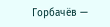Горбачёв —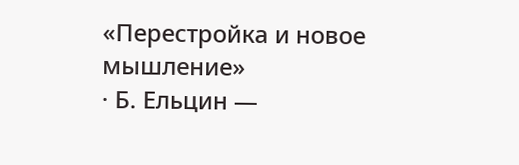«Перестройка и новое мышление»
· Б. Ельцин —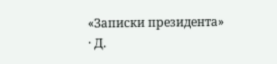«Записки президента»
· Д.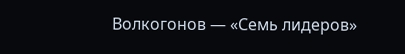Волкогонов — «Семь лидеров»